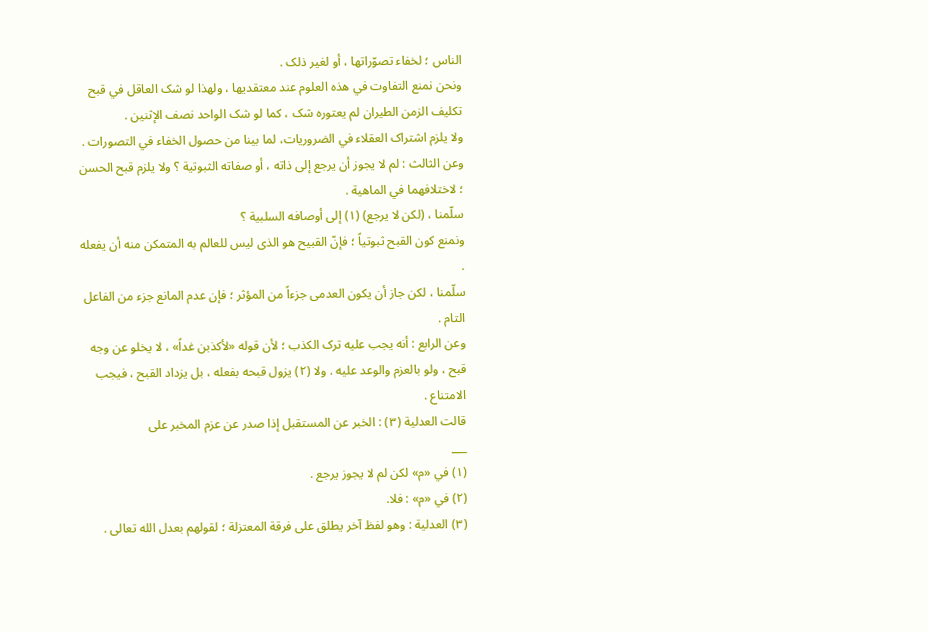الناس ؛ لخفاء تصوّراتها ، أو لغیر ذلک .
ونحن نمنع التفاوت في هذه العلوم عند معتقدیها ، ولهذا لو شک العاقل في قبح تکلیف الزمن الطیران لم یعتوره شک ، کما لو شک الواحد نصف الإثنین .
ولا یلزم اشتراک العقلاء في الضروریات، لما بینا من حصول الخفاء في التصورات .
وعن الثالث : لم لا یجوز أن یرجع إلى ذاته ، أو صفاته الثبوتیة ؟ ولا یلزم قبح الحسن ؛ لاختلافهما في الماهیة .
سلّمنا ، (لکن لا یرجع) (١) إلى أوصافه السلبیة ؟
ونمنع کون القبح ثبوتیاً ؛ فإنّ القبیح هو الذی لیس للعالم به المتمکن منه أن یفعله .
سلّمنا ، لکن جاز أن یکون العدمی جزءاً من المؤثر ؛ فإن عدم المانع جزء من الفاعل التام .
وعن الرابع : أنه یجب علیه ترک الکذب ؛ لأن قوله «لأکذبن غداً» ، لا یخلو عن وجه قبح ، ولو بالعزم والوعد علیه . ولا (٢) یزول قبحه بفعله ، بل یزداد القبح ، فيجب الامتناع .
قالت العدلیة (٣) : الخبر عن المستقبل إذا صدر عن عزم المخبر على
___
(١) في «م» لکن لم لا یجوز یرجع .
(٢) في «م» : فلا.
(٣) العدلیة : وهو لفظ آخر یطلق على فرقة المعتزلة ؛ لقولهم بعدل الله تعالى .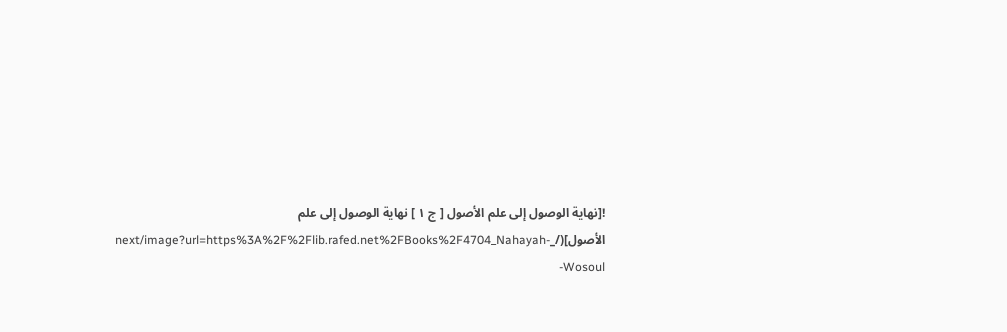![نهاية الوصول إلى علم الأصول [ ج ١ ] نهاية الوصول إلى علم الأصول](/_next/image?url=https%3A%2F%2Flib.rafed.net%2FBooks%2F4704_Nahayah-Wosoul-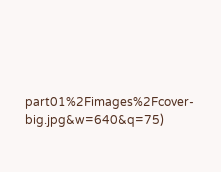part01%2Fimages%2Fcover-big.jpg&w=640&q=75)